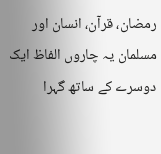رمضان، قرآن، انسان اور مسلمان یہ چاروں الفاظ ایک دوسرے کے ساتھ گہرا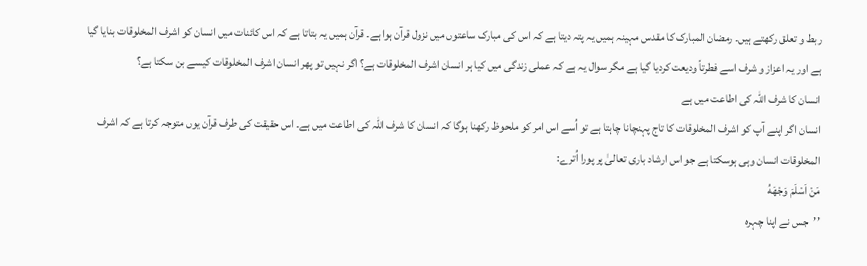ربط و تعلق رکھتے ہیں۔ رمضان المبارک کا مقدس مہینہ ہمیں یہ پتہ دیتا ہے کہ اس کی مبارک ساعتوں میں نزول قرآن ہوا ہے۔ قرآن ہمیں یہ بتاتا ہے کہ اس کائنات میں انسان کو اشرف المخلوقات بنایا گیا ہے اور یہ اعزاز و شرف اسے فطرتاً ودیعت کردیا گیا ہے مگر سوال یہ ہے کہ عملی زندگی میں کیا ہر انسان اشرف المخلوقات ہے؟ اگر نہیں تو پھر انسان اشرف المخلوقات کیسے بن سکتا ہے؟
انسان کا شرف اللہ کی اطاعت میں ہے
انسان اگر اپنے آپ کو اشرف المخلوقات کا تاج پہنچانا چاہتا ہے تو اُسے اس امر کو ملحوظ رکھنا ہوگا کہ انسان کا شرف اللہ کی اطاعت میں ہے۔ اس حقیقت کی طرف قرآن یوں متوجہ کرتا ہے کہ اشرف المخلوقات انسان وہی ہوسکتا ہے جو اس ارشاد باری تعالیٰ پر پورا اُترے:
مَنْ اَسْلَمَ وَجْهَهُ
’’جس نے اپنا چہرہ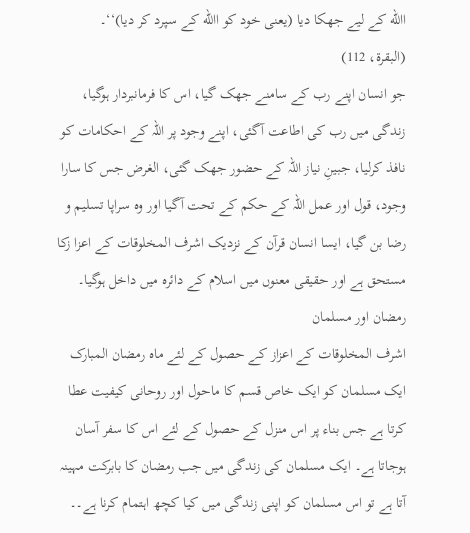االله کے لیے جھکا دیا (یعنی خود کو االله کے سپرد کر دیا)‘‘۔
(البقرة، 112)
جو انسان اپنے رب کے سامنے جھک گیا، اس کا فرمانبردار ہوگیا، زندگی میں رب کی اطاعت آگئی، اپنے وجود پر اللہ کے احکامات کو نافذ کرلیا، جبینِ نیاز اللہ کے حضور جھک گئی، الغرض جس کا سارا وجود، قول اور عمل اللہ کے حکم کے تحت آگیا اور وہ سراپا تسلیم و رضا بن گیا، ایسا انسان قرآن کے نزدیک اشرف المخلوقات کے اعزا زکا مستحق ہے اور حقیقی معنوں میں اسلام کے دائرہ میں داخل ہوگیا۔
رمضان اور مسلمان
اشرف المخلوقات کے اعزاز کے حصول کے لئے ماہ رمضان المبارک ایک مسلمان کو ایک خاص قسم کا ماحول اور روحانی کیفیت عطا کرتا ہے جس بناء پر اس منزل کے حصول کے لئے اس کا سفر آسان ہوجاتا ہے۔ ایک مسلمان کی زندگی میں جب رمضان کا بابرکت مہینہ آتا ہے تو اس مسلمان کو اپنی زندگی میں کیا کچھ اہتمام کرنا ہے۔۔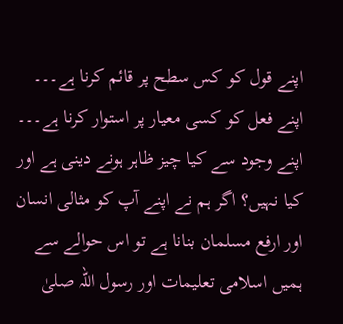اپنے قول کو کس سطح پر قائم کرنا ہے۔۔۔ اپنے فعل کو کسی معیار پر استوار کرنا ہے۔۔۔ اپنے وجود سے کیا چیز ظاہر ہونے دینی ہے اور کیا نہیں؟ اگر ہم نے اپنے آپ کو مثالی انسان اور ارفع مسلمان بنانا ہے تو اس حوالے سے ہمیں اسلامی تعلیمات اور رسول اللہ صلیٰ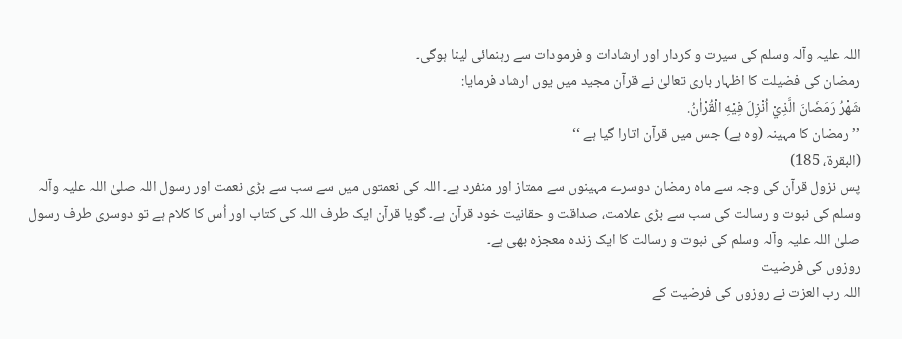اللہ علیہ وآلہ وسلم کی سیرت و کردار اور ارشادات و فرمودات سے رہنمائی لینا ہوگی۔
رمضان کی فضیلت کا اظہار باری تعالیٰ نے قرآن مجید میں یوں ارشاد فرمایا:
شَهْرُ رَمَضَانَ الَّذِيْ اُنْزِلَ فِيْهِ الْقُرْاٰنُ.
’’رمضان کا مہینہ (وہ ہے) جس میں قرآن اتارا گیا ہے ‘‘
(البقرة، 185)
پس نزول قرآن کی وجہ سے ماہ رمضان دوسرے مہینوں سے ممتاز اور منفرد ہے۔ اللہ کی نعمتوں میں سے سب سے بڑی نعمت اور رسول اللہ صلیٰ اللہ علیہ وآلہ وسلم کی نبوت و رسالت کی سب سے بڑی علامت، صداقت و حقانیت خود قرآن ہے۔ گویا قرآن ایک طرف اللہ کی کتاب اور اُس کا کلام ہے تو دوسری طرف رسول صلیٰ اللہ علیہ وآلہ وسلم کی نبوت و رسالت کا ایک زندہ معجزہ بھی ہے۔
روزوں کی فرضیت
اللہ رب العزت نے روزوں کی فرضیت کے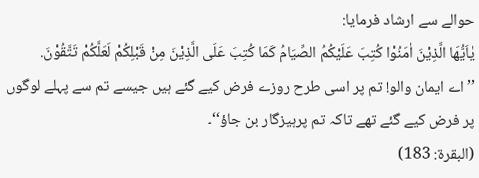حوالے سے ارشاد فرمایا:
يٰاَيُّهَا الَّذِيْنَ اٰمَنُوْا کُتِبَ عَلَيْکُمُ الصِّيَامُ کَمَا کُتِبَ عَلَی الَّذِيْنَ مِنْ قَبْلِکُمْ لَعَلَّکُمْ تَتَّقُوْنَ.
’’اے ایمان والو! تم پر اسی طرح روزے فرض کیے گئے ہیں جیسے تم سے پہلے لوگوں پر فرض کیے گئے تھے تاکہ تم پرہیزگار بن جاؤ‘‘۔
(البقرة: 183)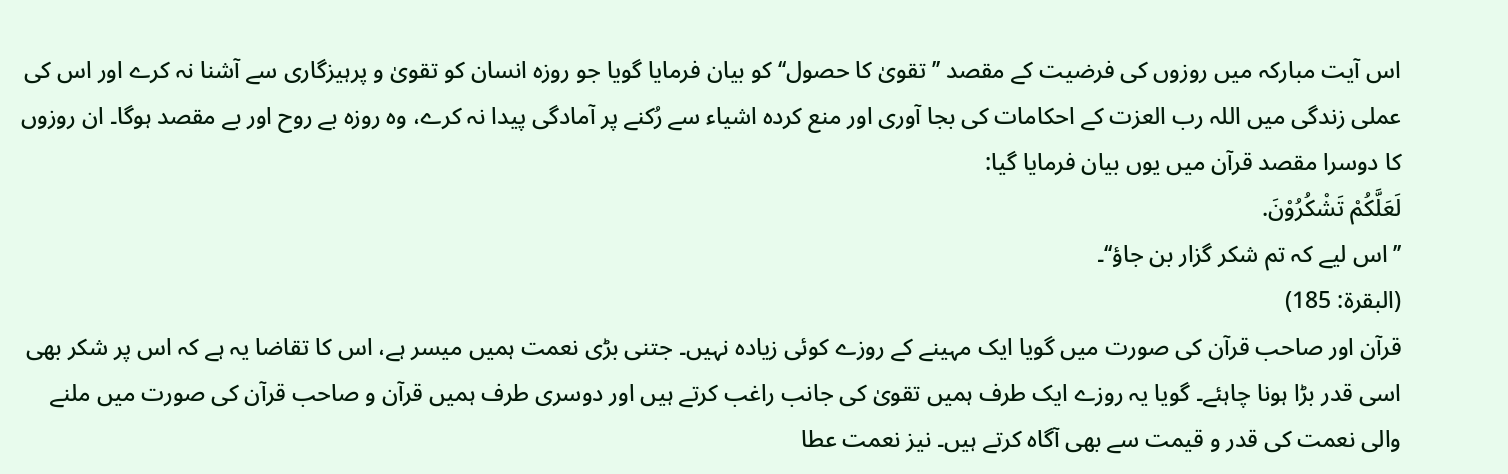اس آیت مبارکہ میں روزوں کی فرضیت کے مقصد ’’تقویٰ کا حصول‘‘ کو بیان فرمایا گویا جو روزہ انسان کو تقویٰ و پرہیزگاری سے آشنا نہ کرے اور اس کی عملی زندگی میں اللہ رب العزت کے احکامات کی بجا آوری اور منع کردہ اشیاء سے رُکنے پر آمادگی پیدا نہ کرے، وہ روزہ بے روح اور بے مقصد ہوگا۔ ان روزوں کا دوسرا مقصد قرآن میں یوں بیان فرمایا گیا:
لَعَلَّکُمْ تَشْکُرُوْنَ.
’’اس لیے کہ تم شکر گزار بن جاؤ‘‘۔
(البقرة: 185)
قرآن اور صاحب قرآن کی صورت میں گویا ایک مہینے کے روزے کوئی زیادہ نہیں۔ جتنی بڑی نعمت ہمیں میسر ہے، اس کا تقاضا یہ ہے کہ اس پر شکر بھی اسی قدر بڑا ہونا چاہئے۔ گویا یہ روزے ایک طرف ہمیں تقویٰ کی جانب راغب کرتے ہیں اور دوسری طرف ہمیں قرآن و صاحب قرآن کی صورت میں ملنے والی نعمت کی قدر و قیمت سے بھی آگاہ کرتے ہیں۔ نیز نعمت عطا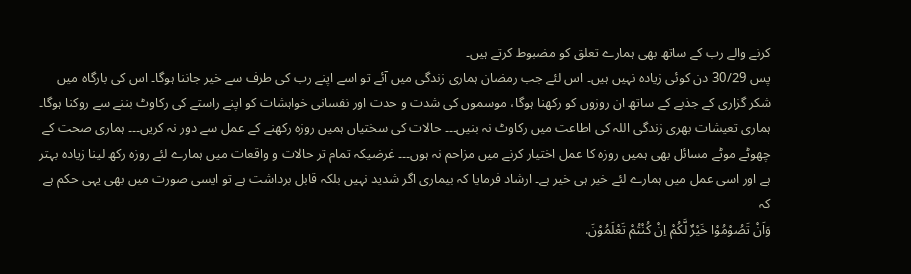کرنے والے رب کے ساتھ بھی ہمارے تعلق کو مضبوط کرتے ہیں۔
پس 30/29 دن کوئی زیادہ نہیں ہیں۔ اس لئے جب رمضان ہماری زندگی میں آئے تو اسے اپنے رب کی طرف سے خیر جاننا ہوگا۔ اس کی بارگاہ میں شکر گزاری کے جذبے کے ساتھ ان روزوں کو رکھنا ہوگا، موسموں کی شدت و حدت اور نفسانی خواہشات کو اپنے راستے کی رکاوٹ بننے سے روکنا ہوگا۔ ہماری تعیشات بھری زندگی اللہ کی اطاعت میں رکاوٹ نہ بنیں۔۔۔ حالات کی سختیاں ہمیں روزہ رکھنے کے عمل سے دور نہ کریں۔۔۔ ہماری صحت کے چھوٹے موٹے مسائل بھی ہمیں روزہ کا عمل اختیار کرنے میں مزاحم نہ ہوں۔۔۔ غرضیکہ تمام تر حالات و واقعات میں ہمارے لئے روزہ رکھ لینا زیادہ بہتر ہے اور اسی عمل میں ہمارے لئے خیر ہی خیر ہے۔ ارشاد فرمایا کہ بیماری اگر شدید نہیں بلکہ قابل برداشت ہے تو ایسی صورت میں بھی یہی حکم ہے کہ
وَاَنْ تَصُوْمُوْا خَيْرٌ لَّکُمْ اِنْ کُنْتُمْ تَعْلَمُوْنَ.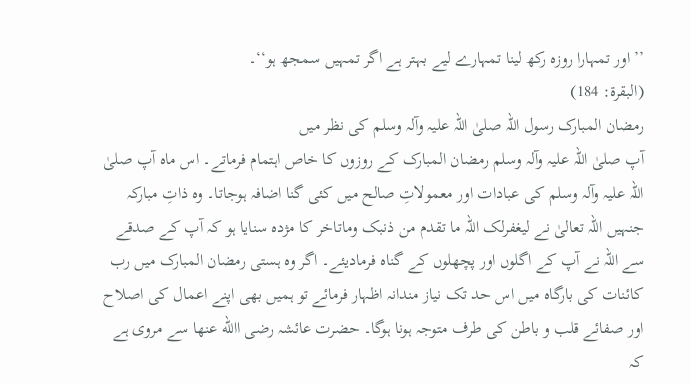’’اور تمہارا روزہ رکھ لینا تمہارے لیے بہتر ہے اگر تمہیں سمجھ ہو‘‘۔
(البقرة: 184)
رمضان المبارک رسول اللہ صلیٰ اللہ علیہ وآلہ وسلم کی نظر میں
آپ صلیٰ اللہ علیہ وآلہ وسلم رمضان المبارک کے روزوں کا خاص اہتمام فرماتے۔ اس ماہ آپ صلیٰ اللہ علیہ وآلہ وسلم کی عبادات اور معمولاتِ صالح میں کئی گنا اضافہ ہوجاتا۔ وہ ذاتِ مبارکہ جنہیں اللہ تعالیٰ نے لیغفرلک اللہ ما تقدم من ذنبک وماتاخر کا مژدہ سنایا ہو کہ آپ کے صدقے سے اللہ نے آپ کے اگلوں اور پچھلوں کے گناہ فرمادیئے۔ اگر وہ ہستی رمضان المبارک میں رب کائنات کی بارگاہ میں اس حد تک نیاز مندانہ اظہار فرمائے تو ہمیں بھی اپنے اعمال کی اصلاح اور صفائے قلب و باطن کی طرف متوجہ ہونا ہوگا۔ حضرت عائشہ رضی االله عنھا سے مروی ہے کہ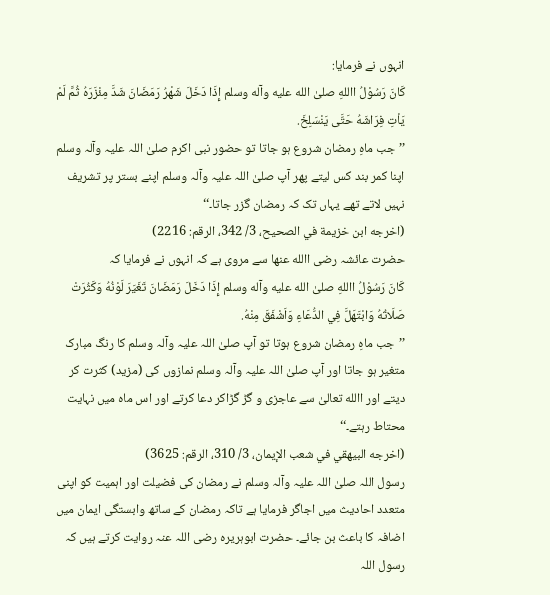انہوں نے فرمایا:
کَانَ رَسُوْلُ االلهِ صلیٰ الله عليه وآله وسلم إِذَا دَخَلَ شَهْرُ رَمَضَانَ شَدَّ مِئْزَرَهُ ثُمَّ لَمْ يَاْتِ فِرَاشَهُ حَتَّی يَنْسَلِخَ.
’’جب ماهِ رمضان شروع ہو جاتا تو حضور نبی اکرم صلیٰ اللہ علیہ وآلہ وسلم اپنا کمر بند کس لیتے پھر آپ صلیٰ اللہ علیہ وآلہ وسلم اپنے بستر پر تشریف نہیں لاتے تھے یہاں تک کہ رمضان گزر جاتا۔‘‘
(اخرجه ابن خزيمة في الصحيح، 3/ 342، الرقم: 2216)
حضرت عائشہ رضی االله عنھا سے مروی ہے کہ انہوں نے فرمایا کہ
کَانَ رَسُوْلُ االلهِ صلیٰ الله عليه وآله وسلم إِذَا دَخَلَ رَمَضَانَ تَغَيَرَ لَوْنُهُ وَکَثُرَتْ صَلَاتُهُ وَابْتَهَلَّ فِي الدُّعَاءِ وَاَشْفَقَ مِنْهُ.
’’جب ماہِ رمضان شروع ہوتا تو آپ صلیٰ اللہ علیہ وآلہ وسلم کا رنگ مبارک متغیر ہو جاتا اور آپ صلیٰ اللہ علیہ وآلہ وسلم نمازوں کی (مزید) کثرت کر دیتے اور االله تعالیٰ سے عاجزی و گڑ گڑاکر دعا کرتے اور اس ماہ میں نہایت محتاط رہتے۔‘‘
(اخرجه البيهقي في شعب الإيمان، 3/ 310، الرقم: 3625)
رسول اللہ صلیٰ اللہ علیہ وآلہ وسلم نے رمضان کی فضیلت اور اہمیت کو اپنی متعدد احادیث میں اجاگر فرمایا ہے تاکہ رمضان کے ساتھ وابستگی ایمان میں اضافہ کا باعث بن جائے۔ حضرت ابوہریرہ رضی اللہ عنہ روایت کرتے ہیں کہ رسول اللہ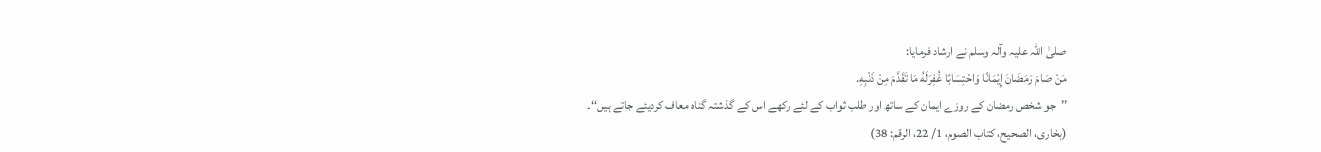صلیٰ اللہ علیہ وآلہ وسلم نے ارشاد فرمایا:
مَنْ صَامَ رَمَضَانَ إِيْمَانًا وَاحْتِسَابًا غُفِرَلَهُ مَا تَقَدَّمَ مِنْ ذَنْبِهِ.
’’جو شخص رمضان کے روزے ایمان کے ساتھ اور طلب ثواب کے لئے رکھے اس کے گذشتہ گناہ معاف کردیئے جاتے ہیں‘‘۔
(بخاری، الصحيح، کتاب الصوم، 1/ 22، الرقم: 38)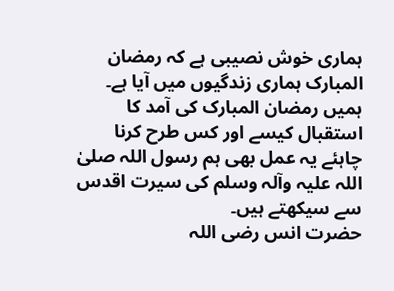ہماری خوش نصیبی ہے کہ رمضان المبارک ہماری زندگیوں میں آیا ہے۔ ہمیں رمضان المبارک کی آمد کا استقبال کیسے اور کس طرح کرنا چاہئے یہ عمل بھی ہم رسول اللہ صلیٰ اللہ علیہ وآلہ وسلم کی سیرت اقدس سے سیکھتے ہیں۔
حضرت انس رضی اللہ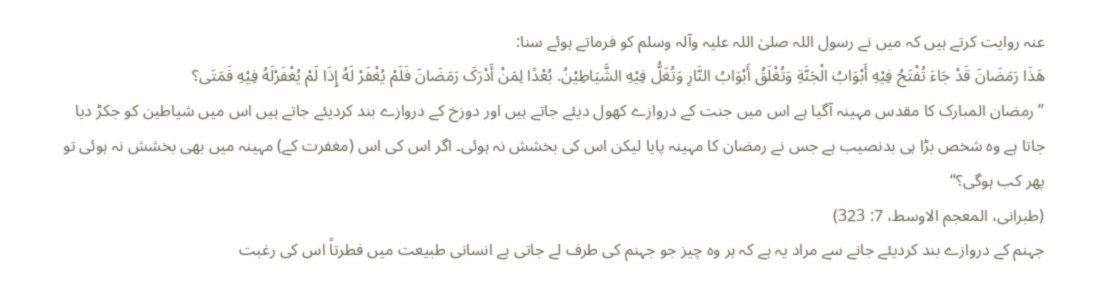عنہ روایت کرتے ہیں کہ میں نے رسول اللہ صلیٰ اللہ علیہ وآلہ وسلم کو فرماتے ہوئے سنا:
هَذَا رَمَضَانَ قَدْ جَاءَ تُفْتَحُ فِيْهِ أَبْوَابُ الْجَنَّةِ وَتُغْلَقُ أَبْوَابُ النَّارِ وَتُغَلُّ فِيْهِ الشَّيَاطِيْنُ. بُعْدًا لِمَنْ أَدْرَکَ رَمَضَانَ فَلَمْ يُغْفَرْ لَهُ إِذَا لَمْ يُغْفَرْلَهُ فِيْهِ فَمَتَی؟
’’رمضان المبارک کا مقدس مہینہ آگیا ہے اس میں جنت کے دروازے کھول دیئے جاتے ہیں اور دوزخ کے دروازے بند کردیئے جاتے ہیں اس میں شیاطین کو جکڑ دیا جاتا ہے وہ شخص بڑا ہی بدنصیب ہے جس نے رمضان کا مہینہ پایا لیکن اس کی بخشش نہ ہوئی۔ اگر اس کی اس (مغفرت کے) مہینہ میں بھی بخشش نہ ہوئی تو پھر کب ہوگی؟‘‘
(طبرانی، المعجم الاوسط، 7: 323)
جہنم کے دروازے بند کردیئے جانے سے مراد یہ ہے کہ ہر وہ چیز جو جہنم کی طرف لے جاتی ہے انسانی طبیعت میں فطرتاً اس کی رغبت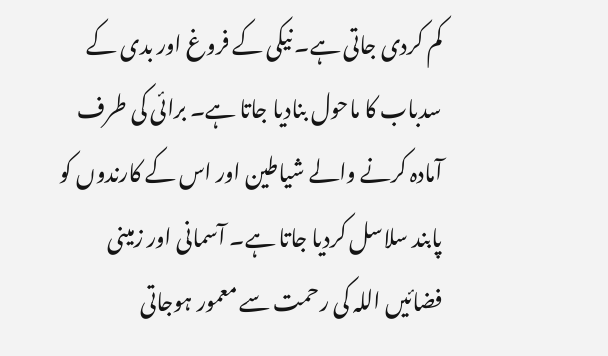کم کردی جاتی ہے۔ نیکی کے فروغ اور بدی کے سدباب کا ماحول بنادیا جاتا ہے۔ برائی کی طرف آمادہ کرنے والے شیاطین اور اس کے کارندوں کو پابند سلاسل کردیا جاتا ہے۔ آسمانی اور زمینی فضائیں اللہ کی رحمت سے معمور ہوجاتی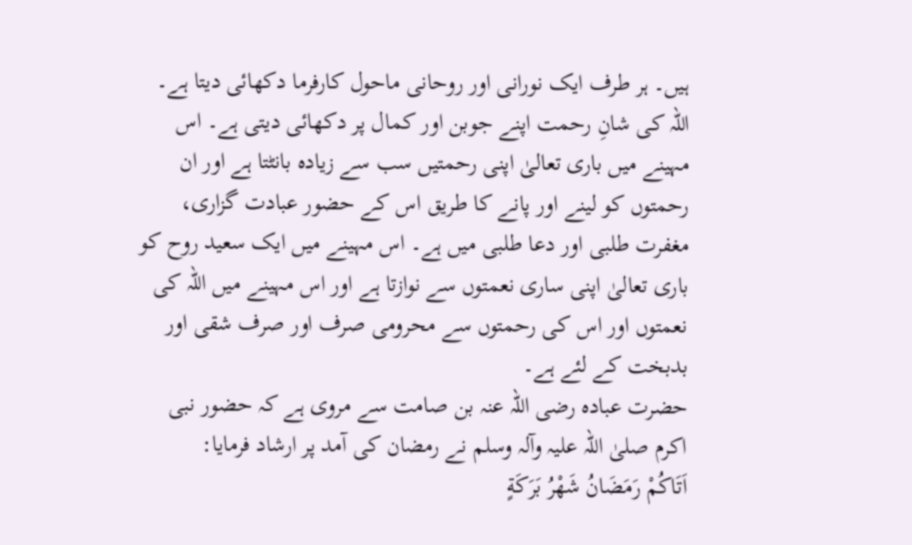ہیں۔ ہر طرف ایک نورانی اور روحانی ماحول کارفرما دکھائی دیتا ہے۔ اللہ کی شانِ رحمت اپنے جوبن اور کمال پر دکھائی دیتی ہے۔ اس مہینے میں باری تعالیٰ اپنی رحمتیں سب سے زیادہ بانٹتا ہے اور ان رحمتوں کو لینے اور پانے کا طریق اس کے حضور عبادت گزاری، مغفرت طلبی اور دعا طلبی میں ہے۔ اس مہینے میں ایک سعید روح کو باری تعالیٰ اپنی ساری نعمتوں سے نوازتا ہے اور اس مہینے میں اللہ کی نعمتوں اور اس کی رحمتوں سے محرومی صرف اور صرف شقی اور بدبخت کے لئے ہے۔
حضرت عبادہ رضی اللہ عنہ بن صامت سے مروی ہے کہ حضور نبی اکرم صلیٰ اللہ علیہ وآلہ وسلم نے رمضان کی آمد پر ارشاد فرمایا:
اَتَاکُمْ رَمَضَانُ شَهْرُ بَرَکَةٍ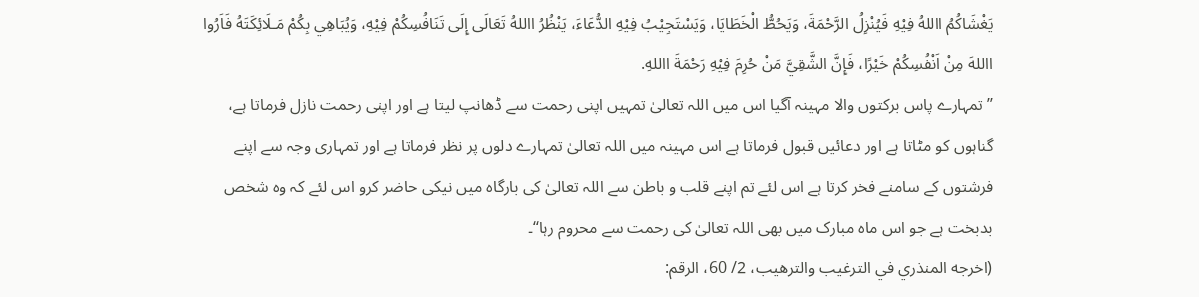يَغْشَاکُمُ االلهُ فِيْهِ فَيُنْزِلُ الرَّحْمَةَ، وَيَحُطُّ الْخَطَايَا، وَيَسْتَجِيْبُ فِيْهِ الدُّعَاءَ، يَنْظُرُ االلهُ تَعَالَی إِلَی تَنَافُسِکُمْ فِيْهِ، وَيُبَاهِي بِکُمْ مَـلَائِکَتَهُ فَاَرُوا االلهَ مِنْ اَنْفُسِکُمْ خَيْرًا، فَإِنَّ الشَّقِيَّ مَنْ حُرِمَ فِيْهِ رَحْمَةَ االلهِ.
’’تمہارے پاس برکتوں والا مہینہ آگیا اس میں اللہ تعالیٰ تمہیں اپنی رحمت سے ڈھانپ لیتا ہے اور اپنی رحمت نازل فرماتا ہے، گناہوں کو مٹاتا ہے اور دعائیں قبول فرماتا ہے اس مہینہ میں اللہ تعالیٰ تمہارے دلوں پر نظر فرماتا ہے اور تمہاری وجہ سے اپنے فرشتوں کے سامنے فخر کرتا ہے اس لئے تم اپنے قلب و باطن سے اللہ تعالیٰ کی بارگاہ میں نیکی حاضر کرو اس لئے کہ وہ شخص بدبخت ہے جو اس ماہ مبارک میں بھی اللہ تعالیٰ کی رحمت سے محروم رہا‘‘۔
(اخرجه المنذري في الترغيب والترهيب، 2/ 60، الرقم: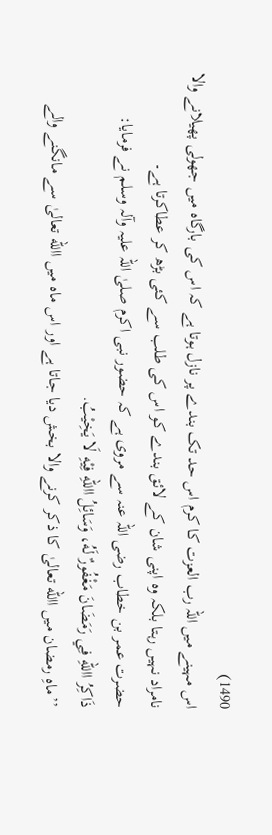1490)
اس مہینے میں اللہ رب العزت کا کرم اس حد تک بندے پر نازل ہوتا ہے کہ اس کی بارگاہ میں جھولی پھیلانے والا نامراد نہیں رہتا بلکہ وہ اپنی شان کے لائق بندے کو اس کی طلب سے کئی بڑھ کر عطاکرتا ہے۔
حضرت عمر بن خطاب رضی اللہ عنہ سے مروی ہے کہ حضور نبی اکرم صلیٰ اللہ علیہ وآلہ وسلم نے فرمایا:
ذَاکِرُ االلهِ فِي رَمَضَانَ مَغْفُورٌ لَهُ، وَسَائِلُ االلهِ فِيْهِ لَا يَخِيْبُ.
’’ماہِ رمضان میں االله تعالیٰ کا ذکر کرنے والا بخش دیا جاتا ہے اور اس ماہ میں االله تعالیٰ سے مانگنے والے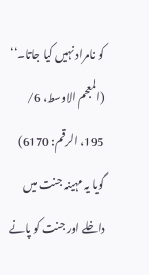کو نامراد نہیں کیا جاتا۔‘‘
(المعجم الاوسط، 6/ 195، الرقم: 6170)
گویا یہ مہینہ جنت میں داخلے اور جنت کو پانے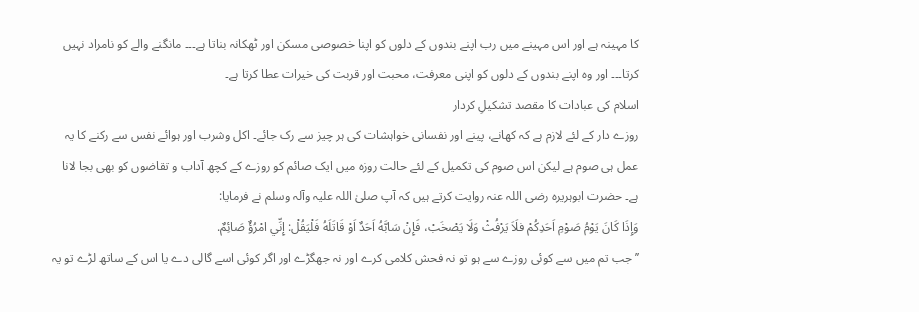کا مہینہ ہے اور اس مہینے میں رب اپنے بندوں کے دلوں کو اپنا خصوصی مسکن اور ٹھکانہ بناتا ہے۔۔۔ مانگنے والے کو نامراد نہیں کرتا۔۔۔ اور وہ اپنے بندوں کے دلوں کو اپنی معرفت، محبت اور قربت کی خیرات عطا کرتا ہے۔
اسلام کی عبادات کا مقصد تشکیلِ کردار
روزے دار کے لئے لازم ہے کہ کھانے، پینے اور نفسانی خواہشات کی ہر چیز سے رک جائے۔ اکل وشرب اور ہوائے نفس سے رکنے کا یہ عمل ہی صوم ہے لیکن اس صوم کی تکمیل کے لئے حالت روزہ میں ایک صائم کو روزے کے کچھ آداب و تقاضوں کو بھی بجا لانا ہے۔ حضرت ابوہریرہ رضی اللہ عنہ روایت کرتے ہیں کہ آپ صلیٰ اللہ علیہ وآلہ وسلم نے فرمایا:
وَإِذَا کَانَ يَوْمُ صَوْمِ اَحَدِکُمْ فلَاَ يَرْفُثْ وَلَا يَصْخَبْ، فَإِنْ سَابَّهُ اَحَدٌ اَوْ قَاتَلَهُ فَلْيَقُلْ: إِنِّي امْرُؤٌ صَائِمٌ.
’’جب تم میں سے کوئی روزے سے ہو تو نہ فحش کلامی کرے اور نہ جھگڑے اور اگر کوئی اسے گالی دے یا اس کے ساتھ لڑے تو یہ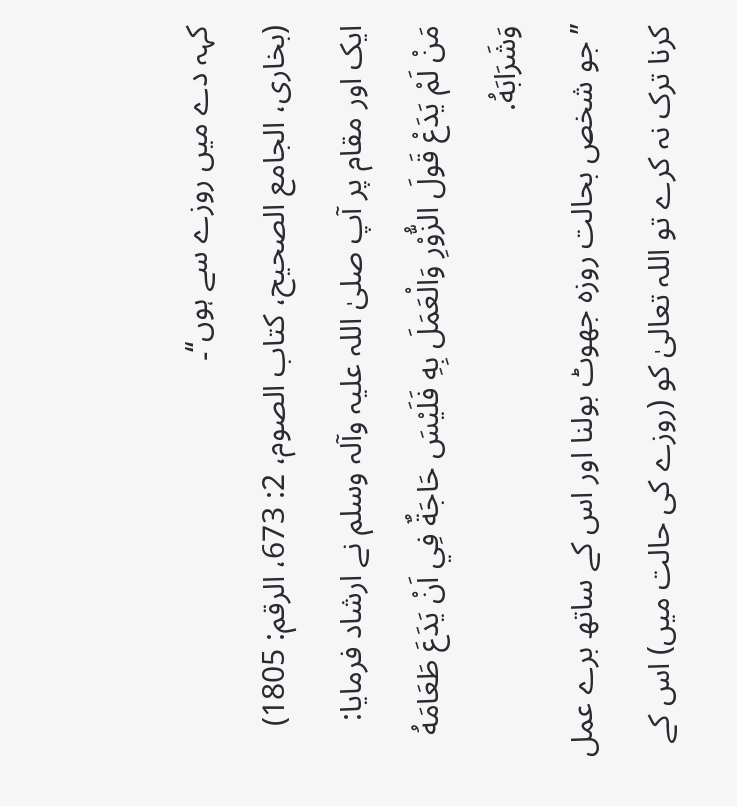کہہ دے میں روزے سے ہوں‘‘۔
(بخاری، الجامع الصحيح، کتاب الصوم، 2: 673، الرقم: 1805)
ایک اور مقام پر آپ صلیٰ اللہ علیہ وآلہ وسلم نے ارشاد فرمایا:
مَنْ لَمْ يَدَعْ قَولَ الزُّوْرِ وَالْعَمَلَ بِهِ فَلَيْسَ حَاجَةٌ فِي اَنْ يَدَعَ طَعَامَهُ وَشَرَابَهُ.
’’جو شخص بحالت روزہ جھوٹ بولنا اور اس کے ساتھ برے عمل کرنا ترک نہ کرے تو اللہ تعالیٰ کو (روزے کی حالت میں) اس کے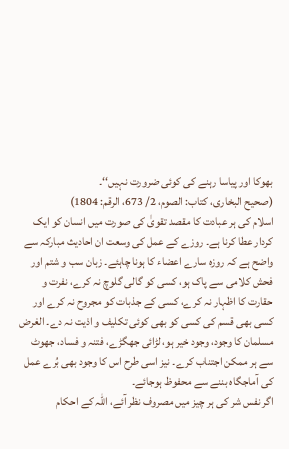بھوکا اور پیاسا رہنے کی کوئی ضرورت نہیں‘‘۔
(صحيح البخاری، کتاب: الصوم، 2/ 673، الرقم: 1804)
اسلام کی ہر عبادت کا مقصد تقویٰ کی صورت میں انسان کو ایک کردار عطا کرنا ہے۔ روزے کے عمل کی وسعت ان احادیث مبارکہ سے واضح ہے کہ روزہ سارے اعضاء کا ہونا چاہئے۔ زبان سب و شتم اور فحش کلامی سے پاک ہو، کسی کو گالی گلوچ نہ کرے، نفرت و حقارت کا اظہار نہ کرے، کسی کے جذبات کو مجروح نہ کرے اور کسی بھی قسم کی کسی کو بھی کوئی تکلیف و اذیت نہ دے۔ الغرض مسلمان کا وجود، وجود خیر ہو، لڑائی جھگڑے، فتنہ و فساد، جھوٹ سے ہر ممکن اجتناب کرے۔ نیز اسی طرح اس کا وجود بھی بُرے عمل کی آماجگاہ بننے سے محفوظ ہوجائے۔
اگر نفس شر کی ہر چیز میں مصروف نظر آئے، اللہ کے احکام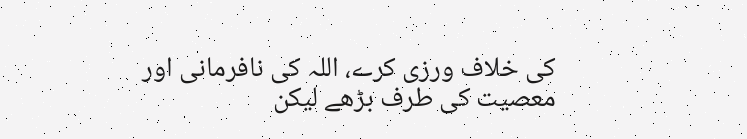کی خلاف ورزی کرے، اللہ کی نافرمانی اور معصیت کی طرف بڑھے لیکن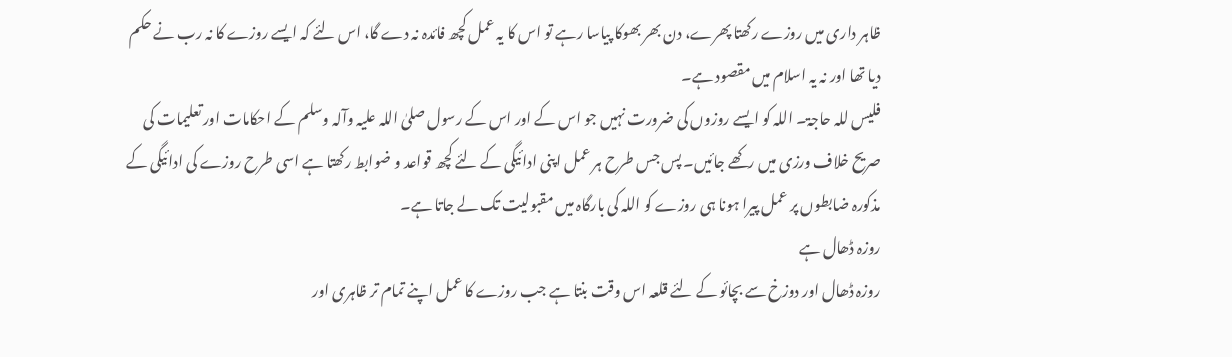ظاہر داری میں روزے رکھتا پھرے، دن بھر بھوکا پیاسا رہے تو اس کا یہ عمل کچھ فائدہ نہ دے گا، اس لئے کہ ایسے روزے کا نہ رب نے حکم دیا تھا اور نہ یہ اسلام میں مقصود ہے۔
فلیس للہ حاجۃ۔ اللہ کو ایسے روزوں کی ضرورت نہیں جو اس کے اور اس کے رسول صلیٰ اللہ علیہ وآلہ وسلم کے احکامات اور تعلیمات کی صریح خلاف ورزی میں رکھے جائیں۔ پس جس طرح ہر عمل اپنی ادائیگی کے لئے کچھ قواعد و ضوابط رکھتا ہے اسی طرح روزے کی ادائیگی کے مذکورہ ضابطوں پر عمل پیرا ہونا ہی روزے کو اللہ کی بارگاہ میں مقبولیت تک لے جاتا ہے۔
روزہ ڈھال ہے
روزہ ڈھال اور دوزخ سے بچائو کے لئے قلعہ اس وقت بنتا ہے جب روزے کا عمل اپنے تمام تر ظاہری اور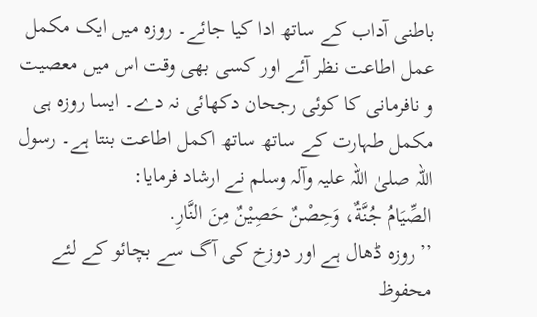باطنی آداب کے ساتھ ادا کیا جائے۔ روزہ میں ایک مکمل عمل اطاعت نظر آئے اور کسی بھی وقت اس میں معصیت و نافرمانی کا کوئی رجحان دکھائی نہ دے۔ ایسا روزہ ہی مکمل طہارت کے ساتھ ساتھ اکمل اطاعت بنتا ہے۔ رسول اللہ صلیٰ اللہ علیہ وآلہ وسلم نے ارشاد فرمایا:
الصِّيَامُ جُنَّةٌ، وَحِصْنٌ حَصِيْنٌ مِنَ النَّارِ.
’’روزہ ڈھال ہے اور دوزخ کی آگ سے بچائو کے لئے محفوظ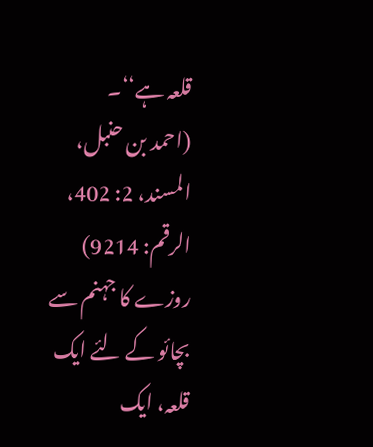قلعہ ہے‘‘۔
(احمد بن حنبل، المسند، 2: 402، الرقم: 9214)
روزے کا جہنم سے بچائو کے لئے ایک قلعہ، ایک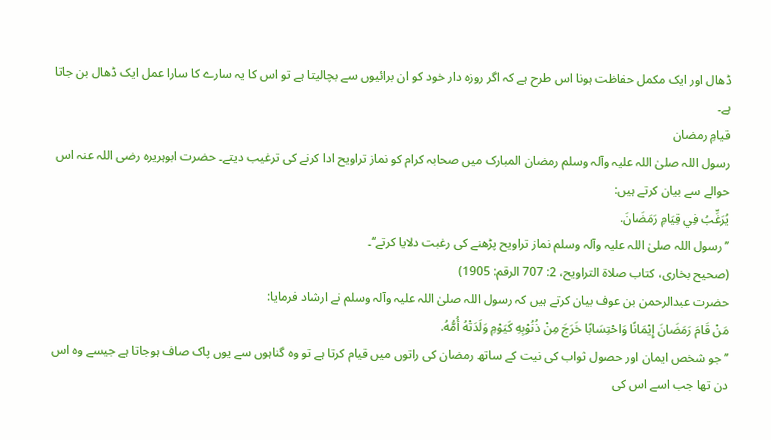ڈھال اور ایک مکمل حفاظت ہونا اس طرح ہے کہ اگر روزہ دار خود کو ان برائیوں سے بچالیتا ہے تو اس کا یہ سارے کا سارا عمل ایک ڈھال بن جاتا ہے۔
قیامِ رمضان
رسول اللہ صلیٰ اللہ علیہ وآلہ وسلم رمضان المبارک میں صحابہ کرام کو نماز تراویح ادا کرنے کی ترغیب دیتے۔ حضرت ابوہریرہ رضی اللہ عنہ اس حوالے سے بیان کرتے ہیں:
يُرَغِّبُ فِي قِيَامِ رَمَضَانَ.
’’رسول اللہ صلیٰ اللہ علیہ وآلہ وسلم نماز تراویح پڑھنے کی رغبت دلایا کرتے‘‘۔
(صحيح بخاری، کتاب صلاة التراويح، 2: 707 الرقم: 1905)
حضرت عبدالرحمن بن عوف بیان کرتے ہیں کہ رسول اللہ صلیٰ اللہ علیہ وآلہ وسلم نے ارشاد فرمایا:
مَنْ قَامَ رَمَضَانَ إِيْمَانًا وَاحْتِسَابًا خَرَجَ مِنْ ذُنُوْبِهِ کَيَوْمِ وَلَدَتْهُ أُمُّهُ.
’’جو شخص ایمان اور حصول ثواب کی نیت کے ساتھ رمضان کی راتوں میں قیام کرتا ہے تو وہ گناہوں سے یوں پاک صاف ہوجاتا ہے جیسے وہ اس دن تھا جب اسے اس کی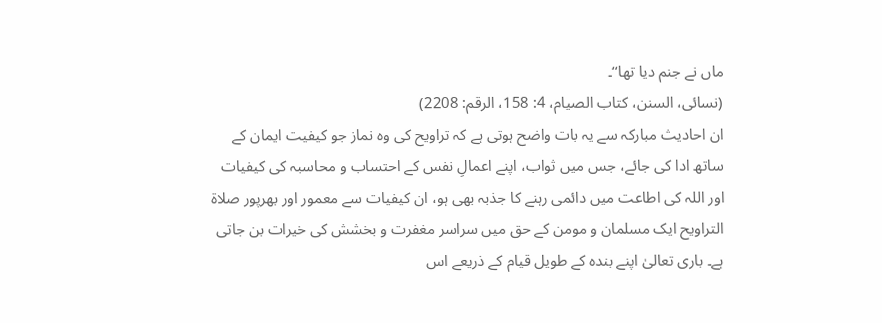ماں نے جنم دیا تھا‘‘۔
(نسائی، السنن، کتاب الصيام، 4: 158، الرقم: 2208)
ان احادیث مبارکہ سے یہ بات واضح ہوتی ہے کہ تراویح کی وہ نماز جو کیفیت ایمان کے ساتھ ادا کی جائے، جس میں ثواب، اپنے اعمالِ نفس کے احتساب و محاسبہ کی کیفیات اور اللہ کی اطاعت میں دائمی رہنے کا جذبہ بھی ہو، ان کیفیات سے معمور اور بھرپور صلاۃ التراویح ایک مسلمان و مومن کے حق میں سراسر مغفرت و بخشش کی خیرات بن جاتی ہے۔ باری تعالیٰ اپنے بندہ کے طویل قیام کے ذریعے اس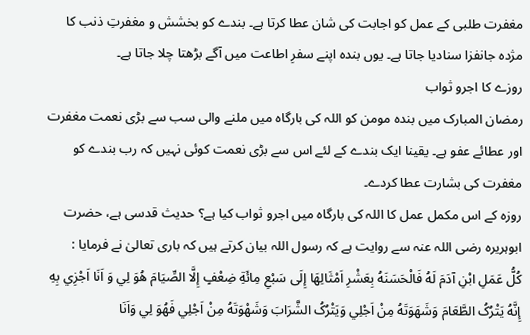مغفرت طلبی کے عمل کو اجابت کی شان عطا کرتا ہے۔ بندے کو بخشش و مغفرتِ ذنب کا مژدہ جانفزا سنادیا جاتا ہے۔ یوں بندہ اپنے سفرِ اطاعت میں آگے بڑھتا چلا جاتا ہے۔
روزے کا اجرو ثواب
رمضان المبارک میں بندہ مومن کو اللہ کی بارگاہ میں ملنے والی سب سے بڑی نعمت مغفرت اور عطائے عفو ہے۔ یقینا ایک بندے کے لئے اس سے بڑی نعمت کوئی نہیں کہ رب بندے کو مغفرت کی بشارت عطا کردے۔
روزہ کے اس مکمل عمل کا اللہ کی بارگاہ میں اجرو ثواب کیا ہے؟ حدیث قدسی ہے، حضرت ابوہریرہ رضی اللہ عنہ سے روایت ہے کہ رسول اللہ بیان کرتے ہیں کہ باری تعالیٰ نے فرمایا :
کُلُّ عَمَلِ ابْنِ آدَمَ لَهُ فَالْحَسَنَهُ بِعَشْرِ اَمْثَالِهَا إِلَی سَبْعِ مِائَةِ ضِعْفٍ إِلَّا الصِّيَامَ هُوَ لِي وَ اَنَا اَجْزِي بِهِ إِنَّهُ يَتْرُکُ الطَّعَامَ وَشَهَوَتَهُ مِنْ اَجْلِي وَيَتْرُکُ الشَّرَابَ وَشَهْوَتَهُ مِنْ اَجْلِي فَهُوَ لِي وَاَنَا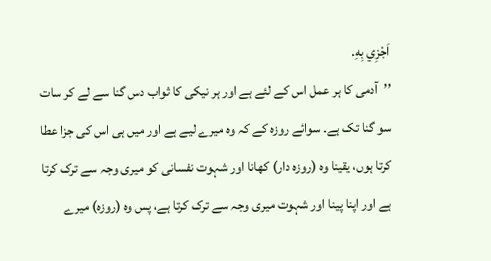اَجْزِي بِهِ.
’’آدمی کا ہر عمل اس کے لئے ہے اور ہر نیکی کا ثواب دس گنا سے لے کر سات سو گنا تک ہے۔ سوائے روزہ کے کہ وہ میرے لیے ہے اور میں ہی اس کی جزا عطا کرتا ہوں، یقینا وہ (روزہ دار) کھانا اور شہوت نفسانی کو میری وجہ سے ترک کرتا ہے اور اپنا پینا اور شہوت میری وجہ سے ترک کرتا ہے، پس وہ (روزہ) میرے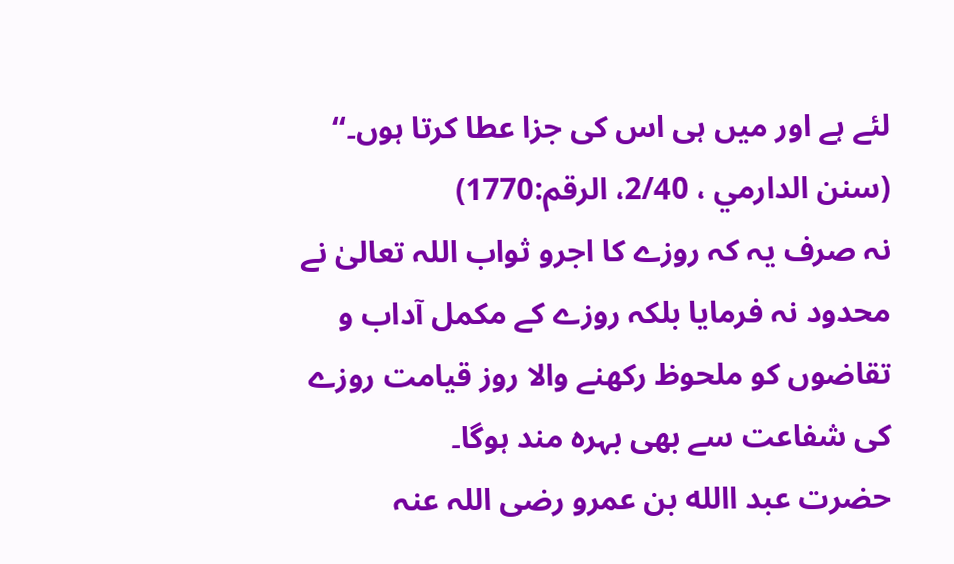لئے ہے اور میں ہی اس کی جزا عطا کرتا ہوں۔‘‘
(سنن الدارمي ، 2/40، الرقم:1770)
نہ صرف یہ کہ روزے کا اجرو ثواب اللہ تعالیٰ نے محدود نہ فرمایا بلکہ روزے کے مکمل آداب و تقاضوں کو ملحوظ رکھنے والا روز قیامت روزے کی شفاعت سے بھی بہرہ مند ہوگا۔
حضرت عبد االله بن عمرو رضی اللہ عنہ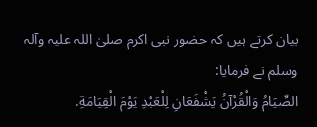بیان کرتے ہیں کہ حضور نبی اکرم صلیٰ اللہ علیہ وآلہ وسلم نے فرمایا:
الصِّيَامُ وَالْقُرْآنُ يَشْفَعَانِ لِلْعَبْدِ يَوْمَ الْقِيَامَةِ.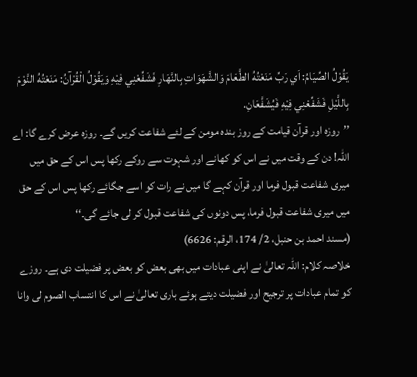يَقُوْلُ الصِّيَامُ: اَي رَبِّ مَنَعْتُهُ الطَّعَامَ وَالشَّهَوَاتِ بِالنَّهَارِ فَشَفِّعْنِي فِيْهِ وَيَقُوْلُ الْقُرْآنُ: مَنَعْتُهُ النَّوْمَ بِاللَّيْلِ فَشَفِّعْنِي فِيْهِ فَيُشَفَّعَانِ.
’’روزہ اور قرآن قیامت کے روز بندہ مومن کے لئے شفاعت کریں گے۔ روزہ عرض کرے گا: اے اللہ! دن کے وقت میں نے اس کو کھانے اور شہوت سے روکے رکھا پس اس کے حق میں میری شفاعت قبول فرما اور قرآن کہے گا میں نے رات کو اسے جگائے رکھا پس اس کے حق میں میری شفاعت قبول فرما، پس دونوں کی شفاعت قبول کر لی جائے گی۔‘‘
(مسند احمد بن حنبل، 2/ 174، الرقم: 6626)
خلاصہ کلام: اللہ تعالیٰ نے اپنی عبادات میں بھی بعض کو بعض پر فضیلت دی ہے۔ روزے کو تمام عبادات پر ترجیح اور فضیلت دیتے ہوئے باری تعالیٰ نے اس کا انتساب الصوم لی وانا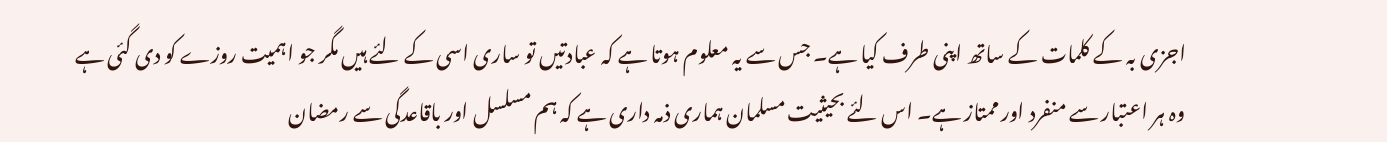اجزی بہ کے کلمات کے ساتھ اپنی طرف کیا ہے۔ جس سے یہ معلوم ہوتا ہے کہ عبادتیں تو ساری اسی کے لئے ہیں مگر جو اہمیت روزے کو دی گئی ہے وہ ہر اعتبار سے منفرد اور ممتاز ہے۔ اس لئے بحیثیت مسلمان ہماری ذمہ داری ہے کہ ہم مسلسل اور باقاعدگی سے رمضان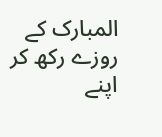المبارک کے روزے رکھ کر اپنے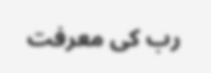رب کی معرفت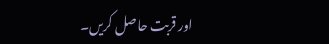اور قربت حاصل کریں۔